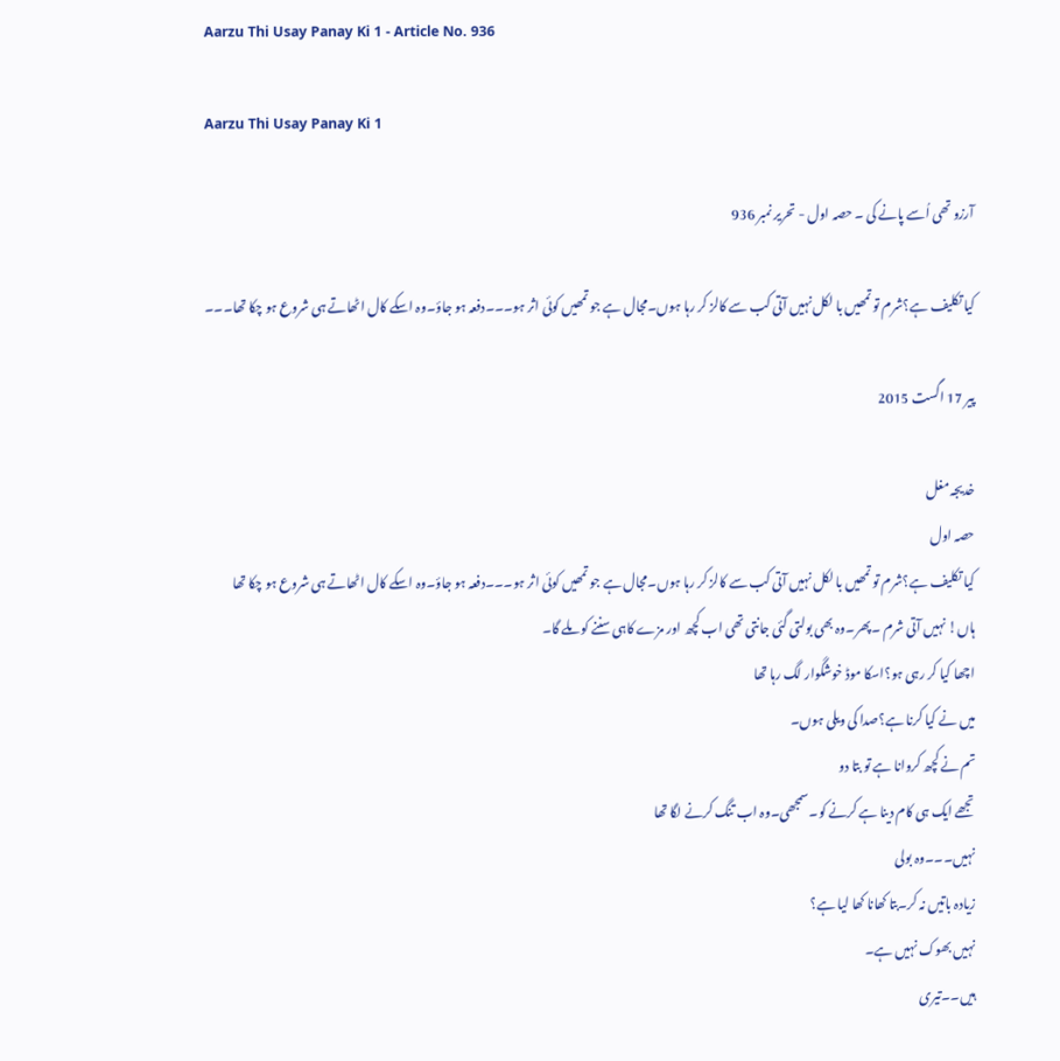Aarzu Thi Usay Panay Ki 1 - Article No. 936

Aarzu Thi Usay Panay Ki 1

آرزو تھی اُسے پانے کی ۔ حصہ اول - تحریر نمبر 936

کیا تکلیف ہے؟شرم تو تمھیں با لکل نہیں آتی کب سے کالز کر رہا ہوں۔مجال ہے جو تمھیں کوئی اثر ہو۔۔۔دفعہ ہو جاؤ۔وہ اسکے کال اٹھاتے ہی شروع ہو چکا تھا۔۔۔

پیر 17 اگست 2015

خدیجہ مغل
حصہ اول
کیا تکلیف ہے؟شرم تو تمھیں با لکل نہیں آتی کب سے کالز کر رہا ہوں۔مجال ہے جو تمھیں کوئی اثر ہو۔۔۔دفعہ ہو جاؤ۔وہ اسکے کال اٹھاتے ہی شروع ہو چکا تھا
ہاں! نہیں آتی شرم ۔پھر۔وہ بھی بولتی گئی جانتی تھی اب کچھ اور مزے کاہی سننے کو ملے گا۔
اچھا کیا کر رہی ہو؟اسکا موڈ خوشگوار لگ رہا تھا
میں نے کیا کرنا ہے؟صدا کی ویلی ہوں۔
تم نے کچھ کروانا ہے تو بتا دو
تجھے ایک ہی کام دینا ہے کرنے کو۔سمجھی۔وہ اب تنگ کرنے لگا تھا
نہیں۔۔۔وہ بولی
زیادہ باتیں نہ کر۔بتا کھانا کھا لیا ہے؟
نہیں بھوک نہیں ہے۔
ہیں۔۔تیری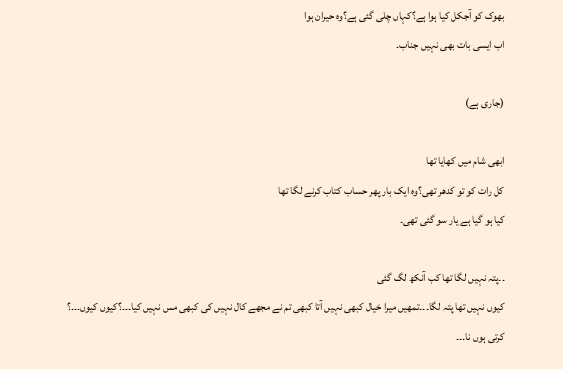بھوک کو آجکل کیا ہوا ہے؟کہاں چلی گئی ہے؟وہ حیران ہوا
اب ایسی بات بھی نہیں جناب۔

(جاری ہے)

ابھی شام میں کھایا تھا
کل رات کو تو کدھر تھی؟وہ ایک بار پھر حساب کتاب کرنے لگا تھا
کیا ہو گیا ہے یار سو گئی تھی۔

۔۔پتہ نہیں لگا تھا کب آنکھ لگ گئی
کیوں نہیں تھا پتہ لگا۔۔۔تمھیں میرا خیال کبھی نہیں آتا کبھی تم نے مجھے کال نہیں کی کبھی مس نہیں کیا۔۔۔؟کیوں کیوں۔۔۔؟
کرتی ہوں نا۔۔۔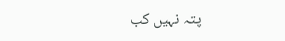پتہ نہیں کب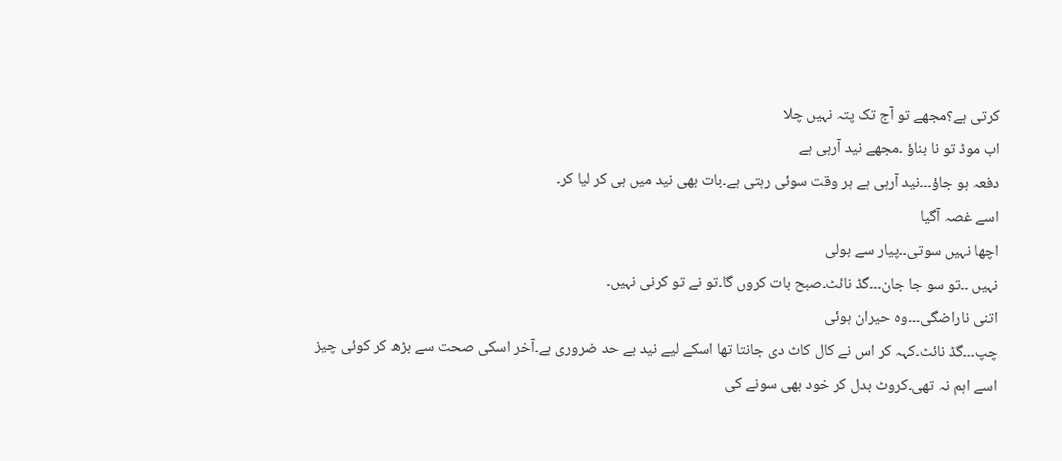کرتی ہے؟مجھے تو آج تک پتہ نہیں چلا
اب موڈ تو نا بناؤ ۔مجھے نید آرہی ہے
دفعہ ہو جاؤ۔۔۔نید آرہی ہے ہر وقت سوئی رہتی ہے۔بات بھی نید میں ہی کر لیا کر۔
اسے غصہ آگیا
اچھا نہیں سوتی۔۔پیار سے بولی
نہیں ۔۔تو سو جا جان۔۔۔گڈ نائٹ۔صبح بات کروں گا۔تو نے تو کرنی نہیں۔
اتنی ناراضگی۔۔۔وہ حیران ہوئی
چپ۔۔۔گڈ نائٹ۔کہہ کر اس نے کال کاٹ دی جانتا تھا اسکے لیے نید بے حد ضروری ہے۔آخر اسکی صحت سے بڑھ کر کوئی چیز اسے اہم نہ تھی۔کروٹ بدل کر خود بھی سونے کی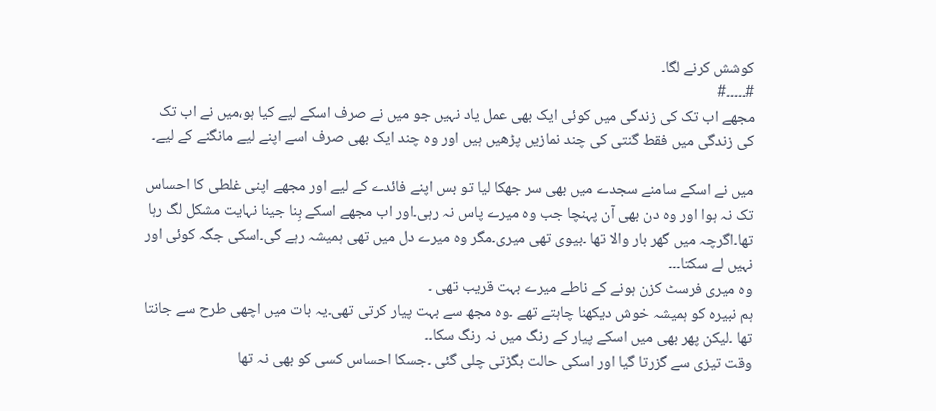کوشش کرنے لگا۔
#۔۔۔۔۔#
مجھے اب تک کی زندگی میں کوئی ایک بھی عمل یاد نہیں جو میں نے صرف اسکے لیے کیا ہو،میں نے اب تک کی زندگی میں فقط گنتی کی چند نمازیں پڑھیں ہیں اور وہ چند ایک بھی صرف اسے اپنے لیے مانگنے کے لیے۔

میں نے اسکے سامنے سجدے میں بھی سر جھکا لیا تو بس اپنے فائدے کے لیے اور مجھے اپنی غلطی کا احساس تک نہ ہوا اور وہ دن بھی آن پہنچا جب وہ میرے پاس نہ رہی۔اور اب مجھے اسکے بِنا جینا نہایت مشکل لگ رہا تھا۔اگرچہ میں گھر بار والا تھا ۔بیوی تھی میری۔مگر وہ میرے دل میں تھی ہمیشہ رہے گی۔اسکی جگہ کوئی اور نہیں لے سکتا۔۔۔
وہ میری فرسٹ کزن ہونے کے ناطے میرے بہت قریب تھی ۔
ہم نبیرہ کو ہمیشہ خوش دیکھنا چاہتے تھے ۔وہ مجھ سے بہت پیار کرتی تھی۔یہ بات میں اچھی طرح سے جانتا تھا ۔لیکن پھر بھی میں اسکے پیار کے رنگ میں نہ رنگ سکا۔۔
وقت تیزی سے گزرتا گیا اور اسکی حالت بگڑتی چلی گئی ۔جسکا احساس کسی کو بھی نہ تھا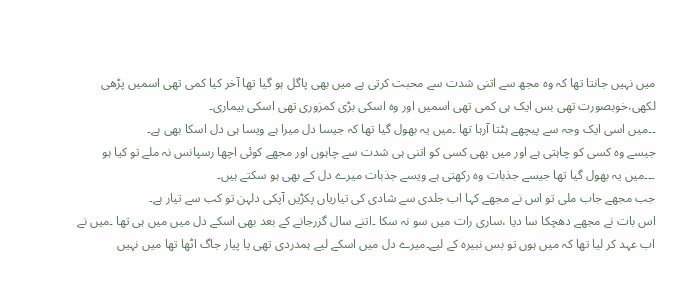میں نہیں جانتا تھا کہ وہ مجھ سے اتنی شدت سے محبت کرتی ہے میں بھی پاگل ہو گیا تھا آخر کیا کمی تھی اسمیں پڑھی لکھی،خوبصورت تھی بس ایک ہی کمی تھی اسمیں اور وہ اسکی بڑی کمزوری تھی اسکی بیماری۔
۔۔میں اسی ایک وجہ سے پیچھے ہٹتا آرہا تھا ۔میں یہ بھول گیا تھا کہ جیسا دل میرا ہے ویسا ہی دل اسکا بھی ہے۔
جیسے وہ کسی کو چاہتی ہے اور میں بھی کسی کو اتنی ہی شدت سے چاہوں اور مجھے کوئی اچھا رسپانس نہ ملے تو کیا ہو ۔۔۔میں یہ بھول گیا تھا جیسے جذبات وہ رکھتی ہے ویسے جذبات میرے دل کے بھی ہو سکتے ہیں۔
جب مجھے جاب ملی تو اس نے مجھے کہا اب جلدی سے شادی کی تیاریاں پکڑیں آپکی دلہن تو کب سے تیار ہے۔
اس بات نے مجھے دھچکا سا دیا ،ساری رات میں سو نہ سکا ۔اتنے سال گزرجانے کے بعد بھی اسکے دل میں میں ہی تھا ۔میں نے اب عہد کر لیا تھا کہ میں ہوں تو بس نبیرہ کے لیے۔میرے دل میں اسکے لیے ہمدردی تھی یا پیار جاگ اٹھا تھا میں نہیں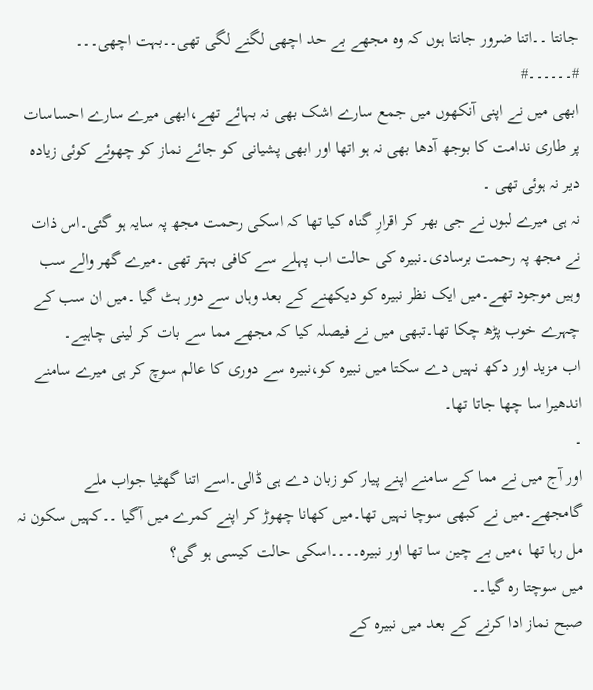جانتا ۔۔اتنا ضرور جانتا ہوں کہ وہ مجھے بے حد اچھی لگنے لگی تھی۔۔بہت اچھی۔۔۔
#۔۔۔۔۔۔#
ابھی میں نے اپنی آنکھوں میں جمع سارے اشک بھی نہ بہائے تھے،ابھی میرے سارے احساسات پر طاری ندامت کا بوجھ آدھا بھی نہ ہو اتھا اور ابھی پشیانی کو جائے نماز کو چھوئے کوئی زیادہ دیر نہ ہوئی تھی ۔
نہ ہی میرے لبوں نے جی بھر کر اقرارِ گناہ کیا تھا کہ اسکی رحمت مجھ پہ سایہ ہو گئی۔اس ذات نے مجھ پہ رحمت برسادی۔نبیرہ کی حالت اب پہلے سے کافی بہتر تھی ۔میرے گھر والے سب وہیں موجود تھے۔میں ایک نظر نبیرہ کو دیکھنے کے بعد وہاں سے دور ہٹ گیا ۔میں ان سب کے چہرے خوب پڑھ چکا تھا۔تبھی میں نے فیصلہ کیا کہ مجھے مما سے بات کر لینی چاہیے۔
اب مزید اور دکھ نہیں دے سکتا میں نبیرہ کو،نبیرہ سے دوری کا عالم سوچ کر ہی میرے سامنے اندھیرا سا چھا جاتا تھا۔
۔
اور آج میں نے مما کے سامنے اپنے پیار کو زبان دے ہی ڈالی۔اسے اتنا گھٹیا جواب ملے گامجھے۔میں نے کبھی سوچا نہیں تھا۔میں کھانا چھوڑ کر اپنے کمرے میں آگیا ۔۔کہیں سکون نہ مل رہا تھا ،میں بے چین سا تھا اور نبیرہ۔۔۔۔اسکی حالت کیسی ہو گی؟
میں سوچتا رہ گیا۔۔
صبح نماز ادا کرنے کے بعد میں نبیرہ کے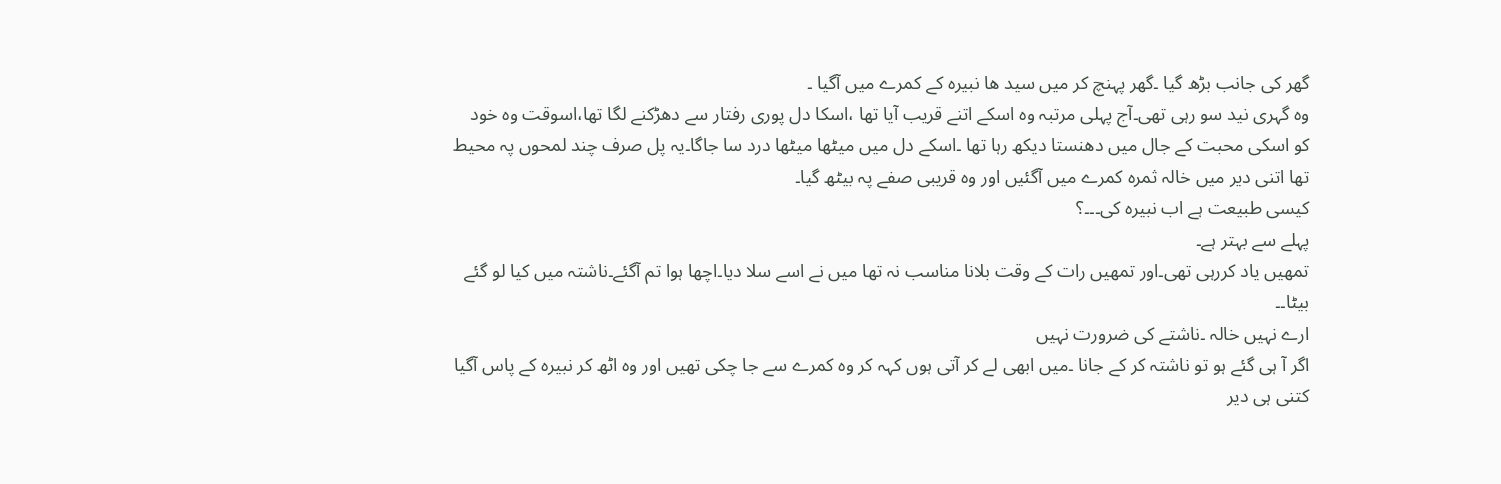گھر کی جانب بڑھ گیا ۔گھر پہنچ کر میں سید ھا نبیرہ کے کمرے میں آگیا ۔
وہ گہری نید سو رہی تھی۔آج پہلی مرتبہ وہ اسکے اتنے قریب آیا تھا ،اسکا دل پوری رفتار سے دھڑکنے لگا تھا،اسوقت وہ خود کو اسکی محبت کے جال میں دھنستا دیکھ رہا تھا ۔اسکے دل میں میٹھا میٹھا درد سا جاگا۔یہ پل صرف چند لمحوں پہ محیط تھا اتنی دیر میں خالہ ثمرہ کمرے میں آگئیں اور وہ قریبی صفے پہ بیٹھ گیا۔
کیسی طبیعت ہے اب نبیرہ کی۔۔۔؟
پہلے سے بہتر ہے۔
تمھیں یاد کررہی تھی۔اور تمھیں رات کے وقت بلانا مناسب نہ تھا میں نے اسے سلا دیا۔اچھا ہوا تم آگئے۔ناشتہ میں کیا لو گئے بیٹا۔۔
ارے نہیں خالہ ۔ناشتے کی ضرورت نہیں
اگر آ ہی گئے ہو تو ناشتہ کر کے جانا ۔میں ابھی لے کر آتی ہوں کہہ کر وہ کمرے سے جا چکی تھیں اور وہ اٹھ کر نبیرہ کے پاس آگیا
کتنی ہی دیر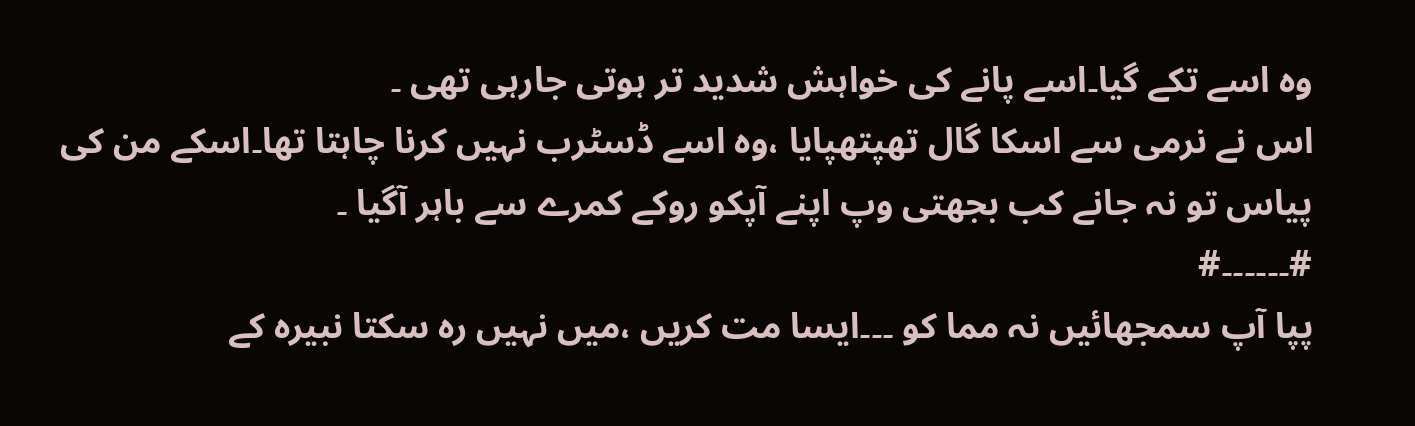وہ اسے تکے گیا۔اسے پانے کی خواہش شدید تر ہوتی جارہی تھی ۔
اس نے نرمی سے اسکا گال تھپتھپایا ،وہ اسے ڈسٹرب نہیں کرنا چاہتا تھا۔اسکے من کی پیاس تو نہ جانے کب بجھتی وپ اپنے آپکو روکے کمرے سے باہر آگیا ۔
#۔۔۔۔۔۔#
پپا آپ سمجھائیں نہ مما کو ۔۔۔ایسا مت کریں ،میں نہیں رہ سکتا نبیرہ کے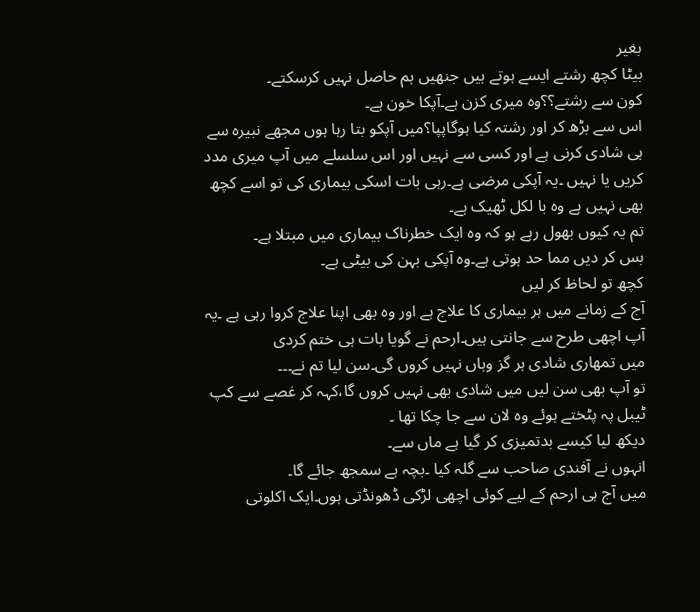بغیر
بیٹا کچھ رشتے ایسے ہوتے ہیں جنھیں ہم حاصل نہیں کرسکتے۔
کون سے رشتے؟؟وہ میری کزن ہے۔آپکا خون ہے۔
اس سے بڑھ کر اور رشتہ کیا ہوگاپپا؟میں آپکو بتا رہا ہوں مجھے نبیرہ سے ہی شادی کرنی ہے اور کسی سے نہیں اور اس سلسلے میں آپ میری مدد کریں یا نہیں ۔یہ آپکی مرضی ہے۔رہی بات اسکی بیماری کی تو اسے کچھ بھی نہیں ہے وہ با لکل ٹھیک ہے۔
تم یہ کیوں بھول رہے ہو کہ وہ ایک خطرناک بیماری میں مبتلا ہے۔
بس کر دیں مما حد ہوتی ہے۔وہ آپکی بہن کی بیٹی ہے۔
کچھ تو لحاظ کر لیں
آج کے زمانے میں ہر بیماری کا علاج ہے اور وہ بھی اپنا علاج کروا رہی ہے ۔یہ آپ اچھی طرح سے جانتی ہیں۔ارحم نے گویا بات ہی ختم کردی
میں تمھاری شادی ہر گز وہاں نہیں کروں گی۔سن لیا تم نے۔۔۔
تو آپ بھی سن لیں میں شادی بھی نہیں کروں گا،کہہ کر غصے سے کپ ٹیبل پہ پٹختے ہوئے وہ لان سے جا چکا تھا ۔
دیکھ لیا کیسے بدتمیزی کر گیا ہے ماں سے۔
انہوں نے آفندی صاحب سے گلہ کیا ۔بچہ ہے سمجھ جائے گا۔
میں آج ہی ارحم کے لیے کوئی اچھی لڑکی ڈھونڈتی ہوں۔ایک اکلوتی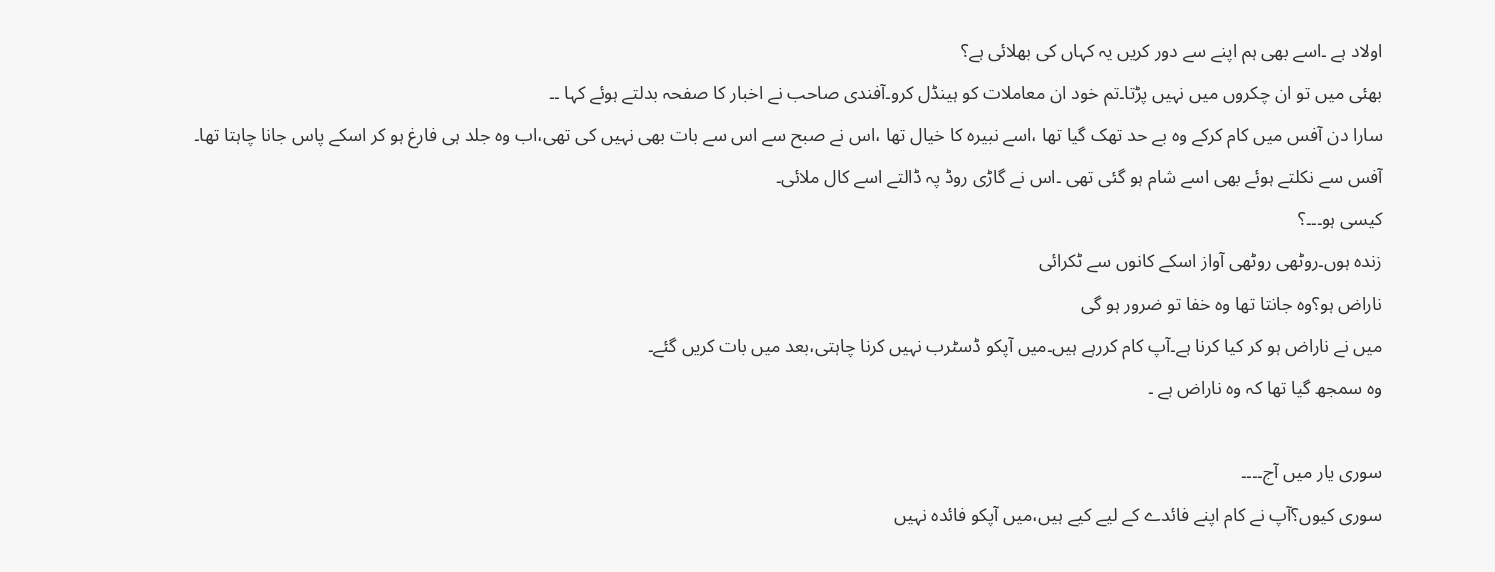اولاد ہے ۔اسے بھی ہم اپنے سے دور کریں یہ کہاں کی بھلائی ہے؟
بھئی میں تو ان چکروں میں نہیں پڑتا۔تم خود ان معاملات کو ہینڈل کرو۔آفندی صاحب نے اخبار کا صفحہ بدلتے ہوئے کہا ۔۔
سارا دن آفس میں کام کرکے وہ بے حد تھک گیا تھا ،اسے نبیرہ کا خیال تھا ،اس نے صبح سے اس سے بات بھی نہیں کی تھی،اب وہ جلد ہی فارغ ہو کر اسکے پاس جانا چاہتا تھا۔
آفس سے نکلتے ہوئے بھی اسے شام ہو گئی تھی ۔اس نے گاڑی روڈ پہ ڈالتے اسے کال ملائی۔
کیسی ہو۔۔۔؟
زندہ ہوں۔روٹھی روٹھی آواز اسکے کانوں سے ٹکرائی
ناراض ہو؟وہ جانتا تھا وہ خفا تو ضرور ہو گی
میں نے ناراض ہو کر کیا کرنا ہے۔آپ کام کررہے ہیں۔میں آپکو ڈسٹرب نہیں کرنا چاہتی،بعد میں بات کریں گئے۔
وہ سمجھ گیا تھا کہ وہ ناراض ہے ۔

سوری یار میں آج۔۔۔۔
سوری کیوں؟آپ نے کام اپنے فائدے کے لیے کیے ہیں،میں آپکو فائدہ نہیں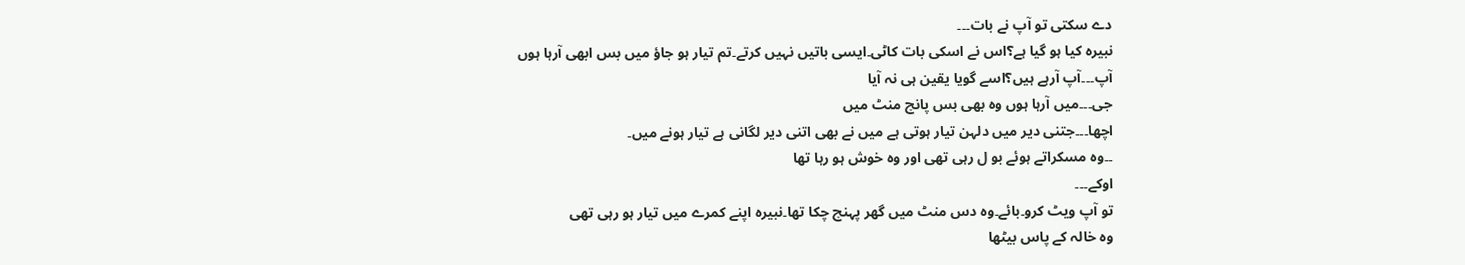دے سکتی تو آپ نے بات۔۔۔
نبیرہ کیا ہو گیا ہے؟اس نے اسکی بات کاٹی۔ایسی باتیں نہیں کرتے۔تم تیار ہو جاؤ میں بس ابھی آرہا ہوں
آپ۔۔۔آپ آرہے ہیں؟اسے گویا یقین ہی نہ آیا
جی۔۔۔میں آرہا ہوں وہ بھی بس پانچ منٹ میں
اچھا۔۔۔جتنی دیر میں دلہن تیار ہوتی ہے میں نے بھی اتنی دیر لگانی ہے تیار ہونے میں۔
۔۔وہ مسکراتے ہوئے بو ل رہی تھی اور وہ خوش ہو رہا تھا
اوکے۔۔۔
تو آپ ویٹ کرو۔بائے۔وہ دس منٹ میں گھر پہنچ چکا تھا۔نبیرہ اپنے کمرے میں تیار ہو رہی تھی
وہ خالہ کے پاس بیٹھا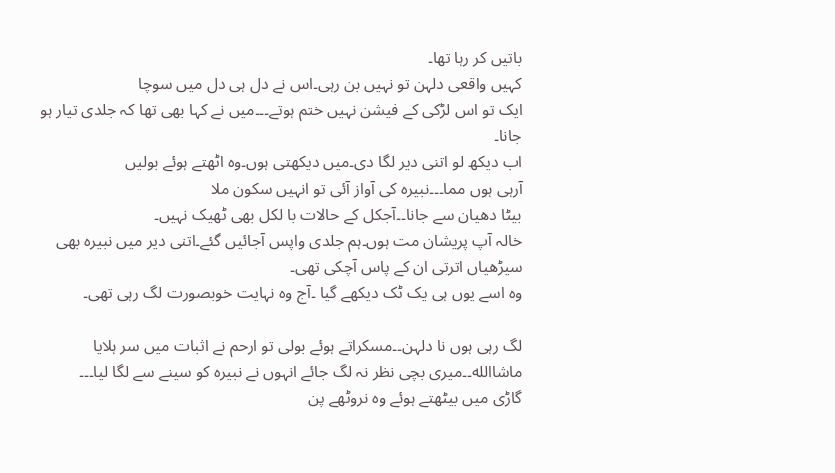باتیں کر رہا تھا۔
کہیں واقعی دلہن تو نہیں بن رہی۔اس نے دل ہی دل میں سوچا
ایک تو اس لڑکی کے فیشن نہیں ختم ہوتے۔۔۔میں نے کہا بھی تھا کہ جلدی تیار ہو جانا۔
اب دیکھ لو اتنی دیر لگا دی۔میں دیکھتی ہوں۔وہ اٹھتے ہوئے بولیں
آرہی ہوں مما۔۔۔نبیرہ کی آواز آئی تو انہیں سکون ملا
بیٹا دھیان سے جانا۔۔آجکل کے حالات با لکل بھی ٹھیک نہیں۔
خالہ آپ پریشان مت ہوں۔ہم جلدی واپس آجائیں گئے۔اتنی دیر میں نبیرہ بھی سیڑھیاں اترتی ان کے پاس آچکی تھی۔
وہ اسے یوں ہی یک ٹک دیکھے گیا ۔آج وہ نہایت خوبصورت لگ رہی تھی۔

لگ رہی ہوں نا دلہن۔۔مسکراتے ہوئے بولی تو ارحم نے اثبات میں سر ہلایا
ماشاالله۔۔میری بچی نظر نہ لگ جائے انہوں نے نبیرہ کو سینے سے لگا لیا۔۔۔
گاڑی میں بیٹھتے ہوئے وہ نروٹھے پن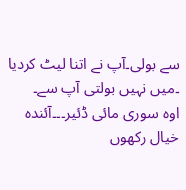سے بولی۔آپ نے اتنا لیٹ کردیا ۔میں نہیں بولتی آپ سے۔
اوہ سوری مائی ڈئیر۔۔۔آئندہ خیال رکھوں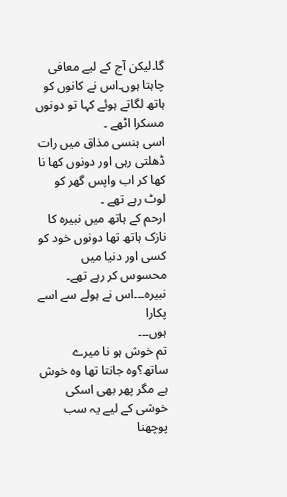گا۔لیکن آج کے لیے معافی چاہتا ہوں۔اس نے کانوں کو ہاتھ لگاتے ہوئے کہا تو دونوں مسکرا اٹھے ۔
اسی ہنسی مذاق میں رات ڈھلتی رہی اور دونوں کھا نا کھا کر اب واپس گھر کو لوٹ رہے تھے ۔
ارحم کے ہاتھ میں نبیرہ کا نازک ہاتھ تھا دونوں خود کو کسی اور دنیا میں محسوس کر رہے تھے۔
نبیرہ۔۔۔اس نے ہولے سے اسے پکارا
ہوں۔۔۔
تم خوش ہو نا میرے ساتھ؟وہ جانتا تھا وہ خوش ہے مگر پھر بھی اسکی خوشی کے لیے یہ سب پوچھنا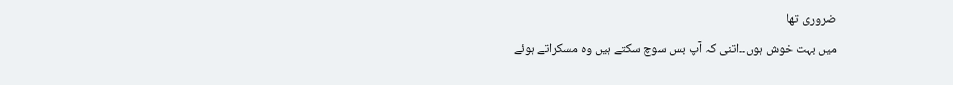ضروری تھا
میں بہت خوش ہوں۔۔اتنی کہ آپ بس سوچ سکتے ہیں وہ مسکراتے ہوئے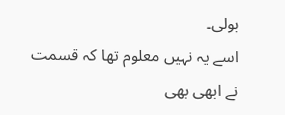بولی۔
اسے یہ نہیں معلوم تھا کہ قسمت نے ابھی بھی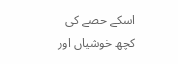اسکے حصے کی کچھ خوشیاں اور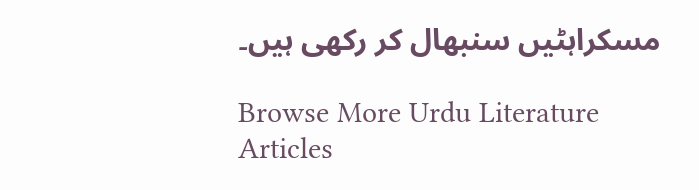مسکراہٹیں سنبھال کر رکھی ہیں۔

Browse More Urdu Literature Articles